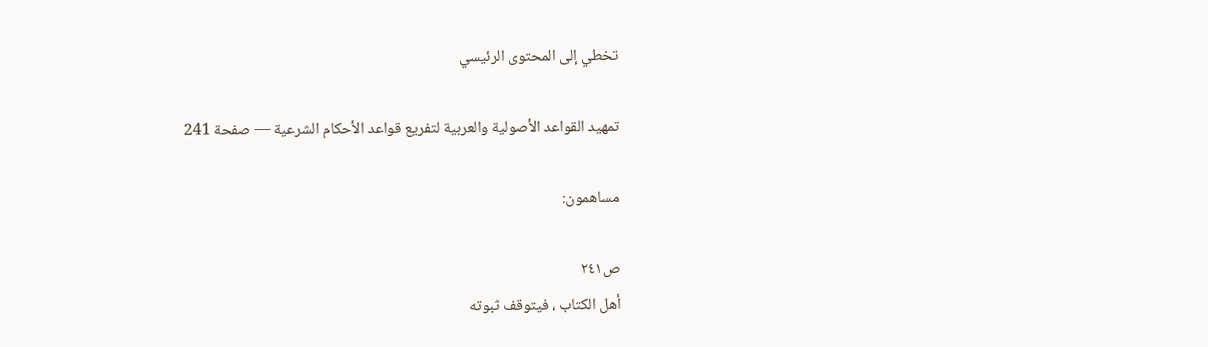تخطي إلى المحتوى الرئيسي

تمهيد القواعد الأصولية والعربية لتفريع قواعد الأحكام الشرعية — صفحة 241

مساهمون:

ص٢٤١
أهل الكتاب ، فيتوقف ثبوته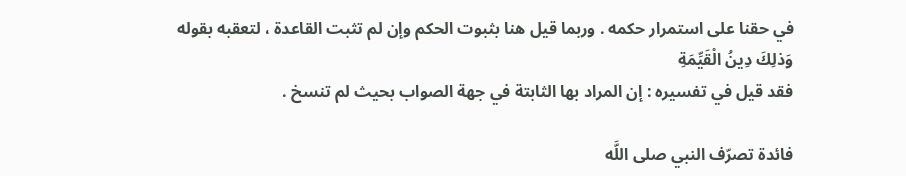في حقنا على استمرار حكمه . وربما قيل هنا بثبوت الحكم وإن لم تثبت القاعدة ، لتعقبه بقوله
وَذلِكَ دِينُ الْقَيِّمَةِ
فقد قيل في تفسيره : إن المراد بها الثابتة في جهة الصواب بحيث لم تنسخ .

فائدة تصرّف النبي صلى اللَّه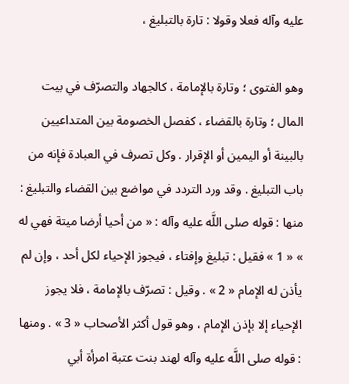عليه وآله فعلا وقولا : تارة بالتبليغ ،

وهو الفتوى ؛ وتارة بالإمامة ، كالجهاد والتصرّف في بيت المال ؛ وتارة بالقضاء ، كفصل الخصومة بين المتداعيين بالبينة أو اليمين أو الإقرار . وكل تصرف في العبادة فإنه من باب التبليغ . وقد ورد التردد في مواضع بين القضاء والتبليغ : منها : قوله صلى اللَّه عليه وآله : « من أحيا أرضا ميتة فهي له » « 1 » فقيل : تبليغ وإفتاء ، فيجوز الإحياء لكل أحد ، وإن لم يأذن له الإمام « 2 » . وقيل : تصرّف بالإمامة ، فلا يجوز الإحياء إلا بإذن الإمام ، وهو قول أكثر الأصحاب « 3 » . ومنها : قوله صلى اللَّه عليه وآله لهند بنت عتبة امرأة أبي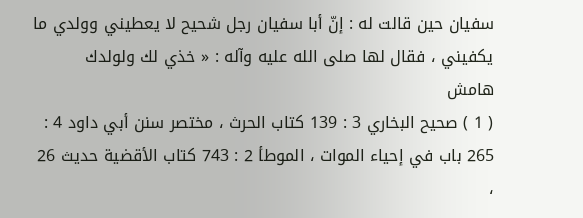سفيان حين قالت له : إنّ أبا سفيان رجل شحيح لا يعطيني وولدي ما يكفيني ، فقال لها صلى الله عليه وآله : « خذي لك ولولدك
هامش
( 1 ) صحيح البخاري 3 : 139 كتاب الحرث ، مختصر سنن أبي داود 4 : 265 باب في إحياء الموات ، الموطأ 2 : 743 كتاب الأقضية حديث 26 ،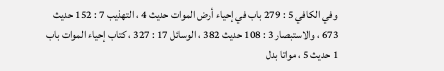وفي الكافي 5 : 279 باب في إحياء أرض الموات حديث 4 ، التهذيب 7 : 152 حديث 673 ، والاستبصار 3 : 108 حديث 382 ، الوسائل 17 : 327 ، كتاب إحياء الموات باب 1 حديث 5 ، مواتا بدل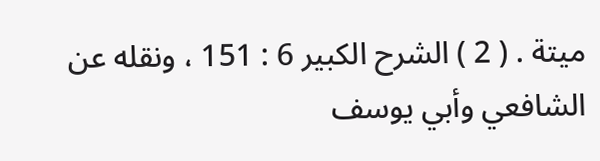ميتة . ( 2 ) الشرح الكبير 6 : 151 ، ونقله عن الشافعي وأبي يوسف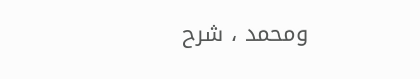ومحمد ، شرح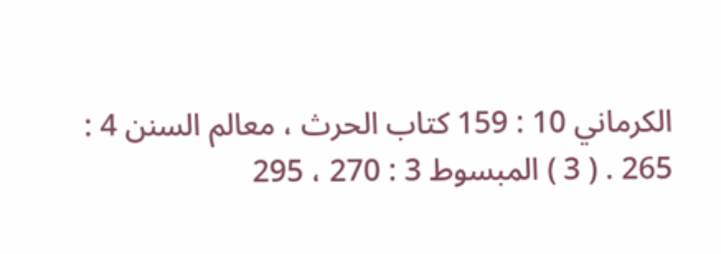الكرماني 10 : 159 كتاب الحرث ، معالم السنن 4 : 265 . ( 3 ) المبسوط 3 : 270 ، 295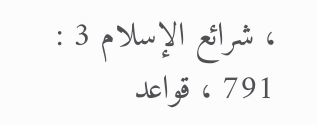، شرائع الإسلام 3 : 791 ، قواعد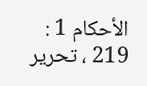الأحكام 1 : 219 ، تحرير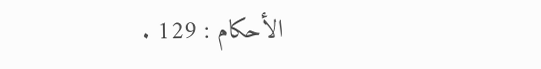الأحكام : 129 .